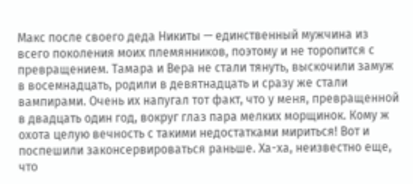Макс после своего деда Никиты — единственный мужчина из всего поколения моих племянников, поэтому и не торопится с превращением. Тамара и Вера не стали тянуть, выскочили замуж в восемнадцать, родили в девятнадцать и сразу же стали вампирами. Очень их напугал тот факт, что у меня, превращенной в двадцать один год, вокруг глаз пара мелких морщинок. Кому ж охота целую вечность с такими недостатками мириться! Вот и поспешили законсервироваться раньше. Ха-ха, неизвестно еще, что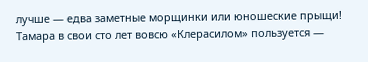лучше — едва заметные морщинки или юношеские прыщи! Тамара в свои сто лет вовсю «Клерасилом» пользуется —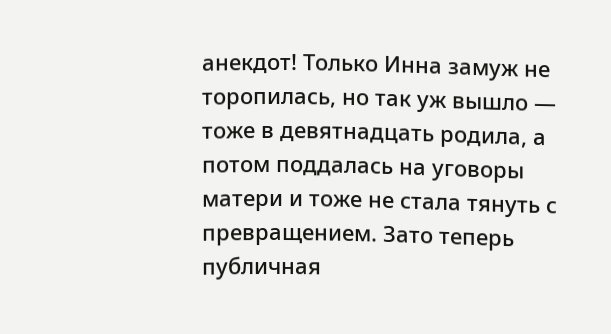анекдот! Только Инна замуж не торопилась, но так уж вышло — тоже в девятнадцать родила, а потом поддалась на уговоры матери и тоже не стала тянуть с превращением. Зато теперь публичная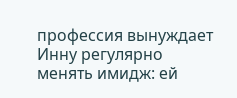профессия вынуждает Инну регулярно менять имидж: ей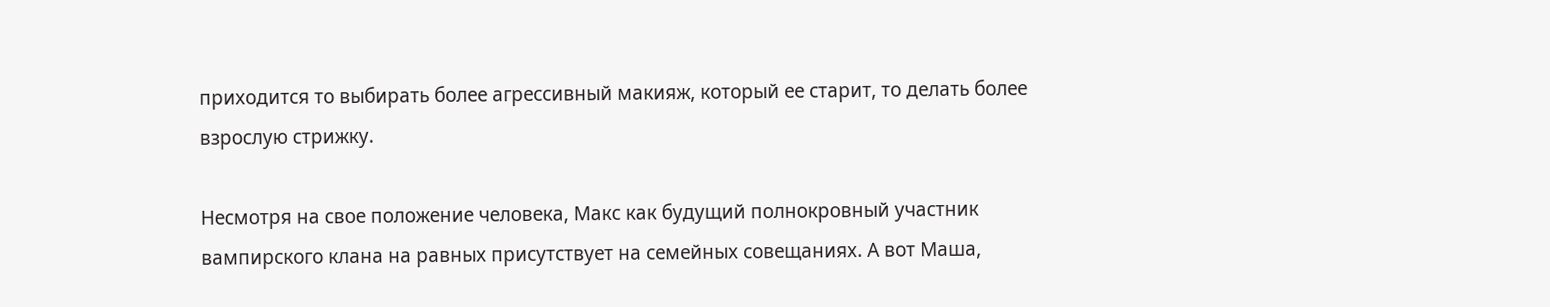приходится то выбирать более агрессивный макияж, который ее старит, то делать более взрослую стрижку.

Несмотря на свое положение человека, Макс как будущий полнокровный участник вампирского клана на равных присутствует на семейных совещаниях. А вот Маша,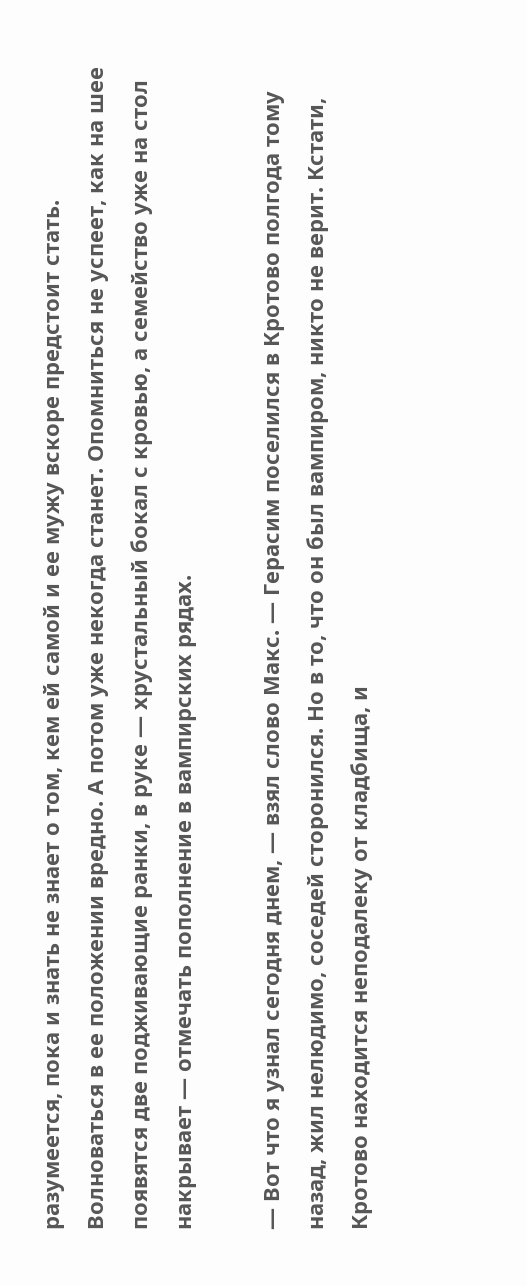разумеется, пока и знать не знает о том, кем ей самой и ее мужу вскоре предстоит стать. Волноваться в ее положении вредно. А потом уже некогда станет. Опомниться не успеет, как на шее появятся две подживающие ранки, в руке — хрустальный бокал с кровью, а семейство уже на стол накрывает — отмечать пополнение в вампирских рядах.

— Вот что я узнал сегодня днем, — взял слово Макс. — Герасим поселился в Кротово полгода тому назад, жил нелюдимо, соседей сторонился. Но в то, что он был вампиром, никто не верит. Кстати, Кротово находится неподалеку от кладбища, и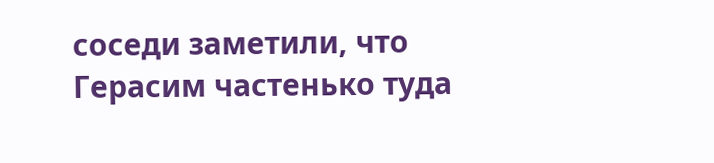соседи заметили, что Герасим частенько туда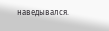наведывался.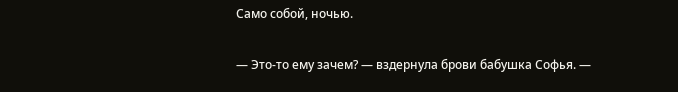Само собой, ночью.

— Это-то ему зачем? — вздернула брови бабушка Софья. —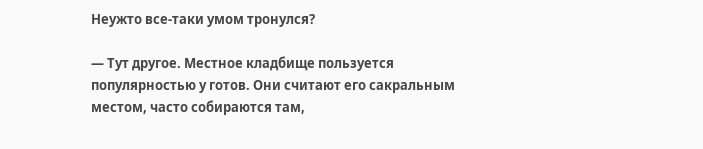Неужто все-таки умом тронулся?

— Тут другое. Местное кладбище пользуется популярностью у готов. Они считают его сакральным местом, часто собираются там,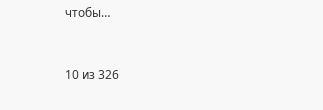чтобы…



10 из 326